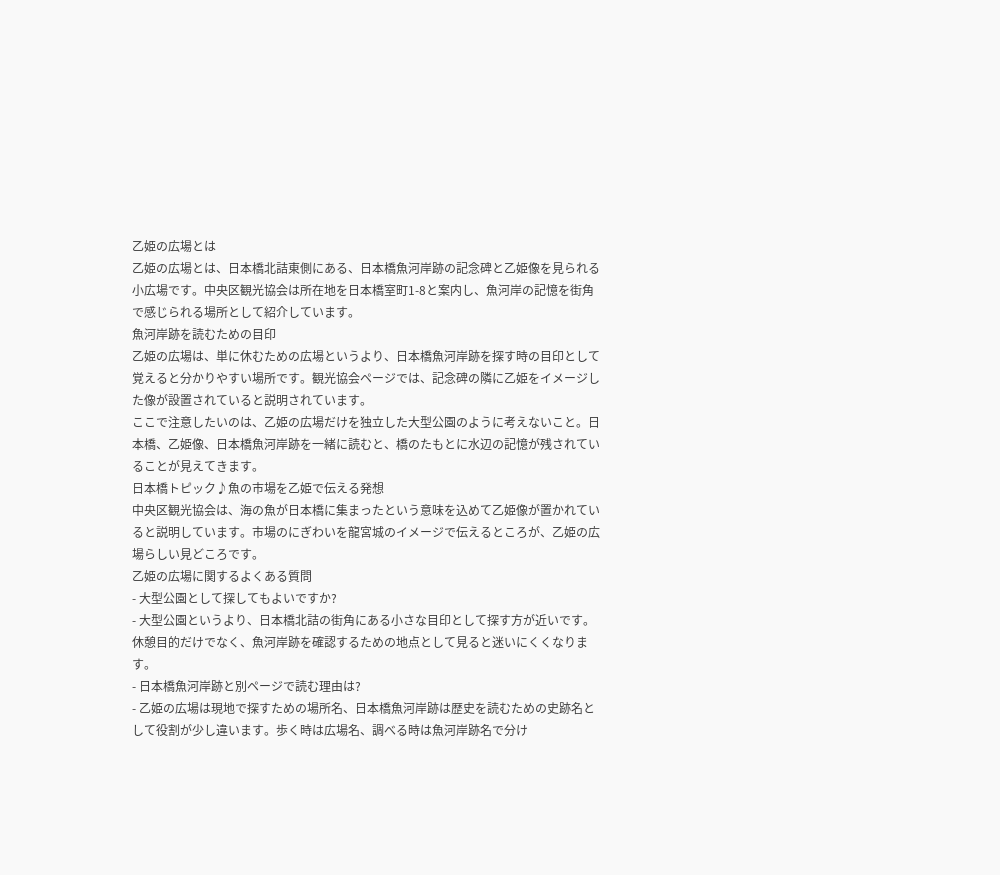乙姫の広場とは
乙姫の広場とは、日本橋北詰東側にある、日本橋魚河岸跡の記念碑と乙姫像を見られる小広場です。中央区観光協会は所在地を日本橋室町1-8と案内し、魚河岸の記憶を街角で感じられる場所として紹介しています。
魚河岸跡を読むための目印
乙姫の広場は、単に休むための広場というより、日本橋魚河岸跡を探す時の目印として覚えると分かりやすい場所です。観光協会ページでは、記念碑の隣に乙姫をイメージした像が設置されていると説明されています。
ここで注意したいのは、乙姫の広場だけを独立した大型公園のように考えないこと。日本橋、乙姫像、日本橋魚河岸跡を一緒に読むと、橋のたもとに水辺の記憶が残されていることが見えてきます。
日本橋トピック♪魚の市場を乙姫で伝える発想
中央区観光協会は、海の魚が日本橋に集まったという意味を込めて乙姫像が置かれていると説明しています。市場のにぎわいを龍宮城のイメージで伝えるところが、乙姫の広場らしい見どころです。
乙姫の広場に関するよくある質問
- 大型公園として探してもよいですか?
- 大型公園というより、日本橋北詰の街角にある小さな目印として探す方が近いです。休憩目的だけでなく、魚河岸跡を確認するための地点として見ると迷いにくくなります。
- 日本橋魚河岸跡と別ページで読む理由は?
- 乙姫の広場は現地で探すための場所名、日本橋魚河岸跡は歴史を読むための史跡名として役割が少し違います。歩く時は広場名、調べる時は魚河岸跡名で分け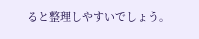ると整理しやすいでしょう。